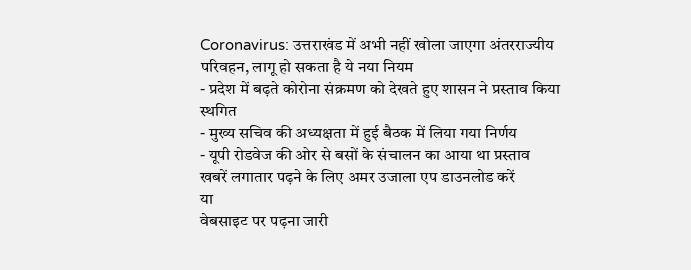Coronavirus: उत्तराखंड में अभी नहीं खोला जाएगा अंतरराज्यीय परिवहन, लागू हो सकता है ये नया नियम
- प्रदेश में बढ़ते कोरोना संक्रमण को देखते हुए शासन ने प्रस्ताव किया स्थगित
- मुख्य सचिव की अध्यक्षता में हुई बैठक में लिया गया निर्णय
- यूपी रोडवेज की ओर से बसों के संचालन का आया था प्रस्ताव
खबरें लगातार पढ़ने के लिए अमर उजाला एप डाउनलोड करें
या
वेबसाइट पर पढ़ना जारी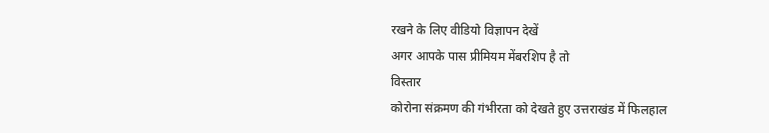रखने के लिए वीडियो विज्ञापन देखें
अगर आपके पास प्रीमियम मेंबरशिप है तो
विस्तार
कोरोना संक्रमण की गंभीरता को देखते हुए उत्तराखंड में फिलहाल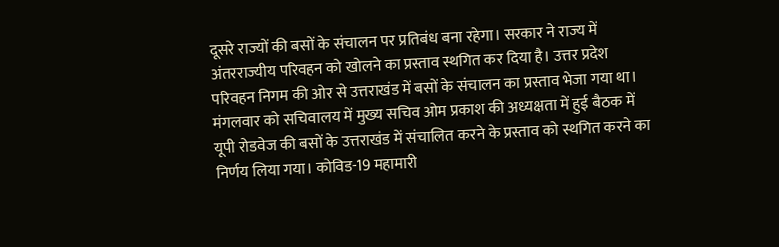दूसरे राज्यों की बसों के संचालन पर प्रतिबंध बना रहेगा। सरकार ने राज्य में अंतरराज्यीय परिवहन को खोलने का प्रस्ताव स्थगित कर दिया है। उत्तर प्रदेश परिवहन निगम की ओर से उत्तराखंड में बसों के संचालन का प्रस्ताव भेजा गया था।
मंगलवार को सचिवालय में मुख्य सचिव ओम प्रकाश की अध्यक्षता में हुई बैठक में यूपी रोडवेज की बसों के उत्तराखंड में संचालित करने के प्रस्ताव को स्थगित करने का निर्णय लिया गया। कोविड-19 महामारी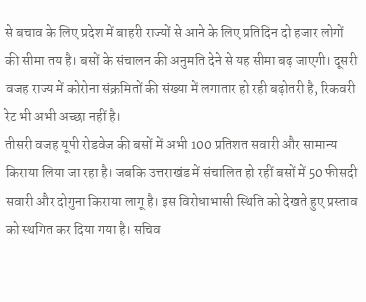से बचाव के लिए प्रदेश में बाहरी राज्यों से आने के लिए प्रतिदिन दो हजार लोगों की सीमा तय है। बसों के संचालन की अनुमति देने से यह सीमा बढ़ जाएगी। दूसरी वजह राज्य में कोरोना संक्रमितों की संख्या में लगातार हो रही बढ़ोतरी है, रिकवरी रेट भी अभी अच्छा नहीं है।
तीसरी वजह यूपी रोडवेज की बसों में अभी 100 प्रतिशत सवारी और सामान्य किराया लिया जा रहा है। जबकि उत्तराखंड में संचालित हो रहीं बसों में 50 फीसदी सवारी और दोगुना किराया लागू है। इस विरोधाभासी स्थिति को देखते हुए प्रस्ताव को स्थगित कर दिया गया है। सचिव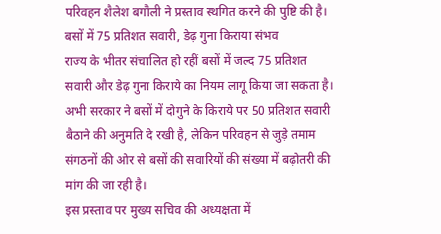परिवहन शैलेश बगौली ने प्रस्ताव स्थगित करने की पुष्टि की है।
बसों में 75 प्रतिशत सवारी, डेढ़ गुना किराया संभव
राज्य के भीतर संचालित हो रहीं बसों में जल्द 75 प्रतिशत सवारी और डेढ़ गुना किराये का नियम लागू किया जा सकता है। अभी सरकार ने बसों में दोगुने के किराये पर 50 प्रतिशत सवारी बैठाने की अनुमति दे रखी है, लेकिन परिवहन से जुड़े तमाम संगठनों की ओर से बसों की सवारियों की संख्या में बढ़ोतरी की मांग की जा रही है।
इस प्रस्ताव पर मुख्य सचिव की अध्यक्षता में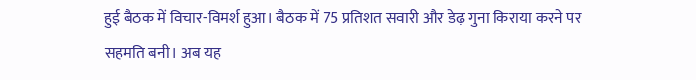हुई बैठक में विचार-विमर्श हुआ। बैठक में 75 प्रतिशत सवारी और डेढ़ गुना किराया करने पर सहमति बनी। अब यह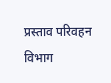प्रस्ताव परिवहन विभाग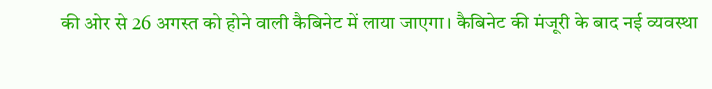की ओर से 26 अगस्त को होने वाली कैबिनेट में लाया जाएगा। कैबिनेट की मंजूरी के बाद नई व्यवस्था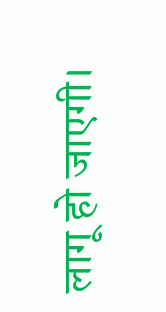लागू हो जाएगी।